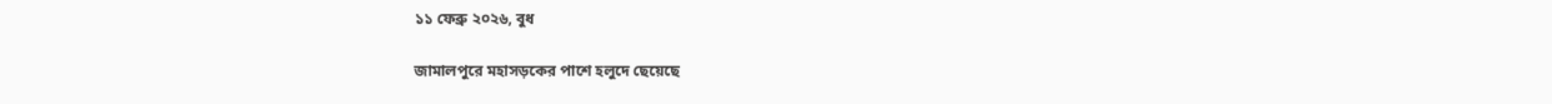১১ ফেব্রু ২০২৬, বুধ

জামালপুরে মহাসড়কের পাশে হলুদে ছেয়েছে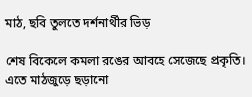মাঠ, ছবি তুলতে দর্শনার্থীর ভিড়

শেষ বিকেলে কমলা রঙের আবহে সেজেছে প্রকৃতি। এতে মাঠজুড়ে ছড়ানো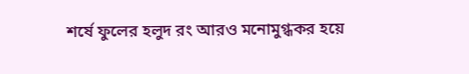শর্ষে ফুলের হলুদ রং আরও মনোমুগ্ধকর হয়ে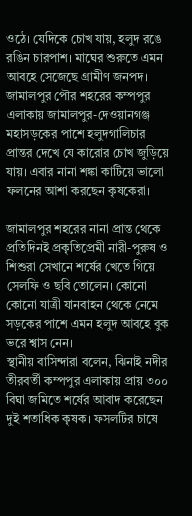ওঠে। যেদিকে চোখ যায়, হলুদ রঙে রঙিন চারপাশ। মাঘের শুরুতে এমন আবহে সেজেছে গ্রামীণ জনপদ। জামালপুর পৌর শহরের কম্পপুর এলাকায় জামালপুর-দেওয়ানগঞ্জ মহাসড়কের পাশে হলুদগালিচার প্রান্তর দেখে যে কারোর চোখ জুড়িয়ে যায়। এবার নানা শঙ্কা কাটিয়ে ভালো ফলনের আশা করছেন কৃষকেরা।

জামালপুর শহরের নানা প্রান্ত থেকে প্রতিদিনই প্রকৃতিপ্রেমী নারী-পুরুষ ও শিশুরা সেখানে শর্ষের খেতে গিয়ে সেলফি ও ছবি তোলেন। কোনো কোনো যাত্রী যানবাহন থেকে নেমে সড়কের পাশে এমন হলুদ আবহে বুক ভরে শ্বাস নেন।
স্থানীয় বাসিন্দারা বলেন, ঝিনাই নদীর তীরবর্তী কম্পপুর এলাকায় প্রায় ৩০০ বিঘা জমিতে শর্ষের আবাদ করেছেন দুই শতাধিক কৃষক। ফসলটির চাষে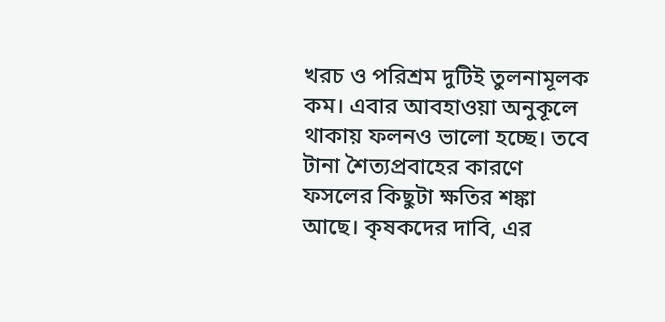খরচ ও পরিশ্রম দুটিই তুলনামূলক কম। এবার আবহাওয়া অনুকূলে থাকায় ফলনও ভালো হচ্ছে। তবে টানা শৈত্যপ্রবাহের কারণে ফসলের কিছুটা ক্ষতির শঙ্কা আছে। কৃষকদের দাবি, এর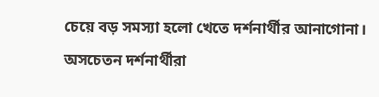চেয়ে বড় সমস্যা হলো খেতে দর্শনার্থীর আনাগোনা। অসচেতন দর্শনার্থীরা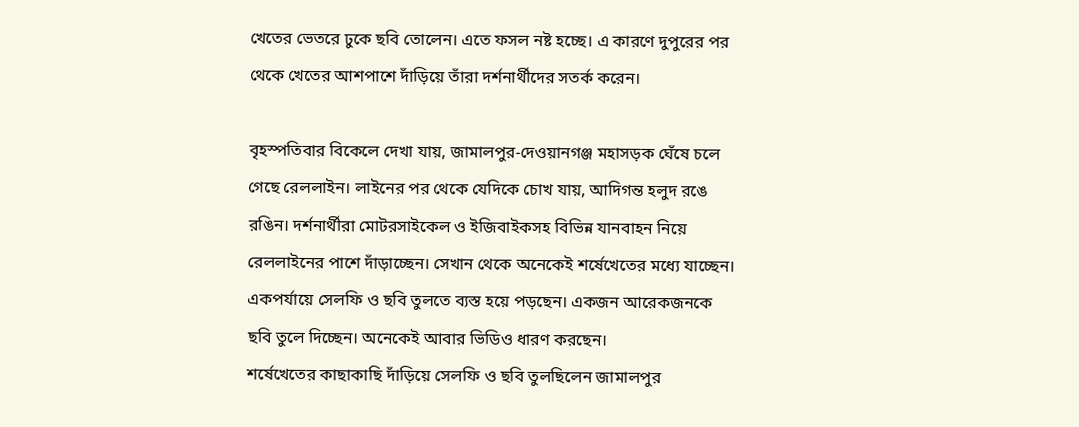খেতের ভেতরে ঢুকে ছবি তোলেন। এতে ফসল নষ্ট হচ্ছে। এ কারণে দুপুরের পর থেকে খেতের আশপাশে দাঁড়িয়ে তাঁরা দর্শনার্থীদের সতর্ক করেন।

বৃহস্পতিবার বিকেলে দেখা যায়, জামালপুর-দেওয়ানগঞ্জ মহাসড়ক ঘেঁষে চলে গেছে রেললাইন। লাইনের পর থেকে যেদিকে চোখ যায়, আদিগন্ত হলুদ রঙে রঙিন। দর্শনার্থীরা মোটরসাইকেল ও ইজিবাইকসহ বিভিন্ন যানবাহন নিয়ে রেললাইনের পাশে দাঁড়াচ্ছেন। সেখান থেকে অনেকেই শর্ষেখেতের মধ্যে যাচ্ছেন। একপর্যায়ে সেলফি ও ছবি তুলতে ব্যস্ত হয়ে পড়ছেন। একজন আরেকজনকে ছবি তুলে দিচ্ছেন। অনেকেই আবার ভিডিও ধারণ করছেন।
শর্ষেখেতের কাছাকাছি দাঁড়িয়ে সেলফি ও ছবি তুলছিলেন জামালপুর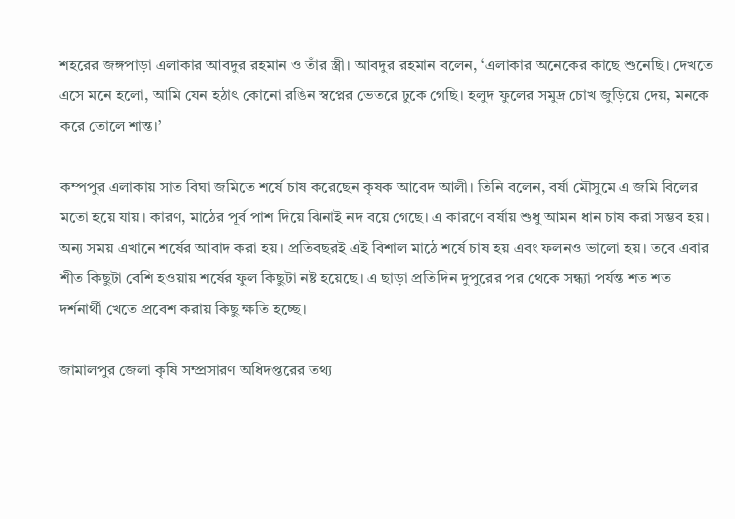শহরের জঙ্গপাড়া এলাকার আবদুর রহমান ও তাঁর স্ত্রী। আবদুর রহমান বলেন, ‘এলাকার অনেকের কাছে শুনেছি। দেখতে এসে মনে হলো, আমি যেন হঠাৎ কোনো রঙিন স্বপ্নের ভেতরে ঢুকে গেছি। হলুদ ফুলের সমুদ্র চোখ জুড়িয়ে দেয়, মনকে করে তোলে শান্ত।’

কম্পপুর এলাকায় সাত বিঘা জমিতে শর্ষে চাষ করেছেন কৃষক আবেদ আলী। তিনি বলেন, বর্ষা মৌসুমে এ জমি বিলের মতো হয়ে যায়। কারণ, মাঠের পূর্ব পাশ দিয়ে ঝিনাই নদ বয়ে গেছে। এ কারণে বর্ষায় শুধু আমন ধান চাষ করা সম্ভব হয়। অন্য সময় এখানে শর্ষের আবাদ করা হয়। প্রতিবছরই এই বিশাল মাঠে শর্ষে চাষ হয় এবং ফলনও ভালো হয়। তবে এবার শীত কিছুটা বেশি হওয়ায় শর্ষের ফুল কিছুটা নষ্ট হয়েছে। এ ছাড়া প্রতিদিন দুপুরের পর থেকে সন্ধ্যা পর্যন্ত শত শত দর্শনার্থী খেতে প্রবেশ করায় কিছু ক্ষতি হচ্ছে।

জামালপুর জেলা কৃষি সম্প্রসারণ অধিদপ্তরের তথ্য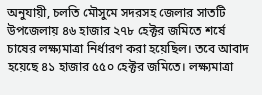অনুযায়ী, চলতি মৌসুমে সদরসহ জেলার সাতটি উপজেলায় ৪৬ হাজার ২৭৮ হেক্টর জমিতে শর্ষে চাষের লক্ষ্যমাত্রা নির্ধারণ করা হয়েছিল। তবে আবাদ হয়েছে ৪১ হাজার ৫৫০ হেক্টর জমিতে। লক্ষ্যমাত্রা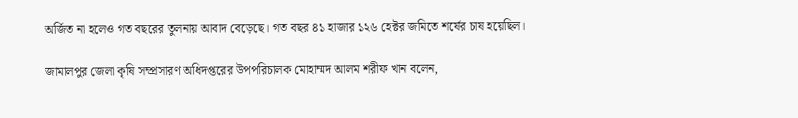অর্জিত না হলেও গত বছরের তুলনায় আবাদ বেড়েছে। গত বছর ৪১ হাজার ১২৬ হেক্টর জমিতে শর্ষের চাষ হয়েছিল।

জামালপুর জেলা কৃষি সম্প্রসারণ অধিদপ্তরের উপপরিচালক মোহাম্মদ আলম শরীফ খান বলেন,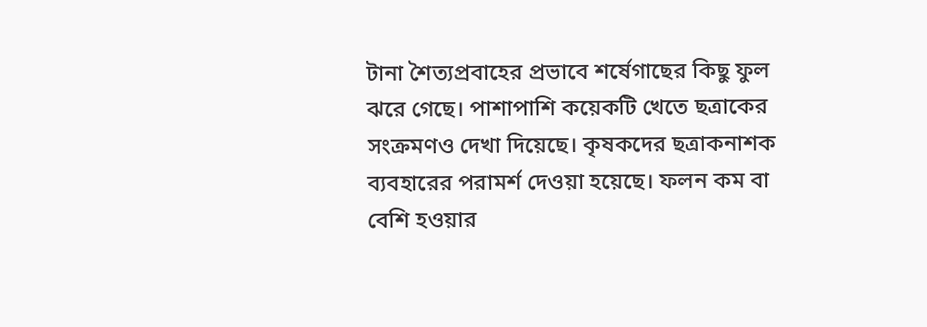টানা শৈত্যপ্রবাহের প্রভাবে শর্ষেগাছের কিছু ফুল ঝরে গেছে। পাশাপাশি কয়েকটি খেতে ছত্রাকের সংক্রমণও দেখা দিয়েছে। কৃষকদের ছত্রাকনাশক ব্যবহারের পরামর্শ দেওয়া হয়েছে। ফলন কম বা বেশি হওয়ার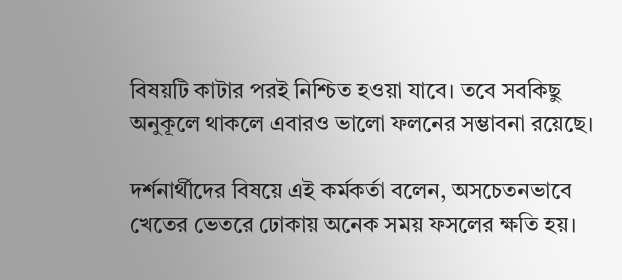বিষয়টি কাটার পরই নিশ্চিত হওয়া যাবে। তবে সবকিছু অনুকূলে থাকলে এবারও ভালো ফলনের সম্ভাবনা রয়েছে।

দর্শনার্থীদের বিষয়ে এই কর্মকর্তা বলেন, অসচেতনভাবে খেতের ভেতরে ঢোকায় অনেক সময় ফসলের ক্ষতি হয়।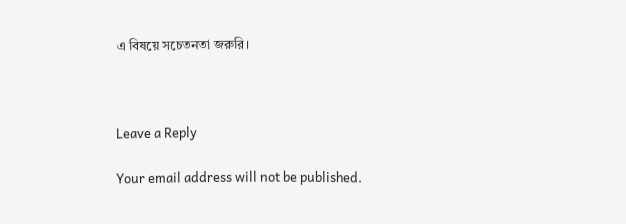এ বিষয়ে সচেতনতা জরুরি।



Leave a Reply

Your email address will not be published.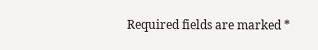Required fields are marked *